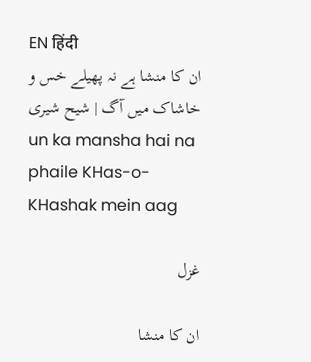EN हिंदी
ان کا منشا ہے نہ پھیلے خس و خاشاک میں آگ | شیح شیری
un ka mansha hai na phaile KHas-o-KHashak mein aag

غزل

ان کا منشا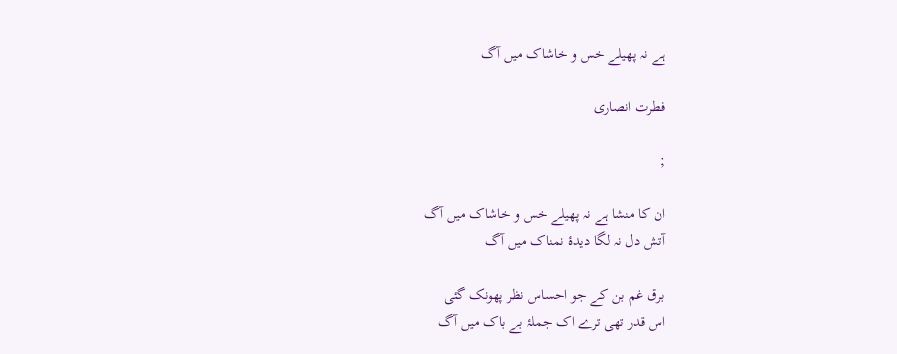ہے نہ پھیلے خس و خاشاک میں آگ

فطرت انصاری

;

ان کا منشا ہے نہ پھیلے خس و خاشاک میں آگ
آتش دل نہ لگا دیدۂ نمناک میں آگ

برق غم بن کے جو احساس نظر پھونک گئی
اس قدر تھی ترے اک جملۂ بے باک میں آگ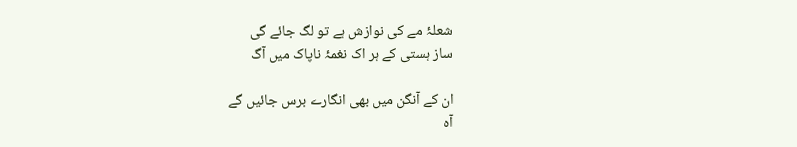شعلۂ مے کی نوازش ہے تو لگ جائے گی
ساز ہستی کے ہر اک نغمۂ ناپاک میں آگ

ان کے آنگن میں بھی انگارے برس جائیں گے
آہ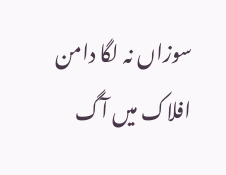سوزاں نہ لگا دامن افلاک میں آگ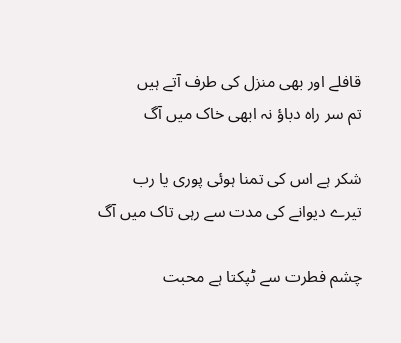قافلے اور بھی منزل کی طرف آتے ہیں
تم سر راہ دباؤ نہ ابھی خاک میں آگ

شکر ہے اس کی تمنا ہوئی پوری یا رب
تیرے دیوانے کی مدت سے رہی تاک میں آگ

چشم فطرت سے ٹپکتا ہے محبت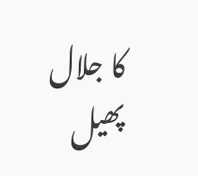کا جلال
پھیل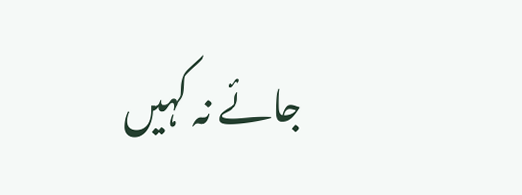جائے نہ کہیں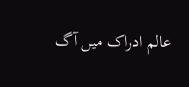عالم ادراک میں آگ